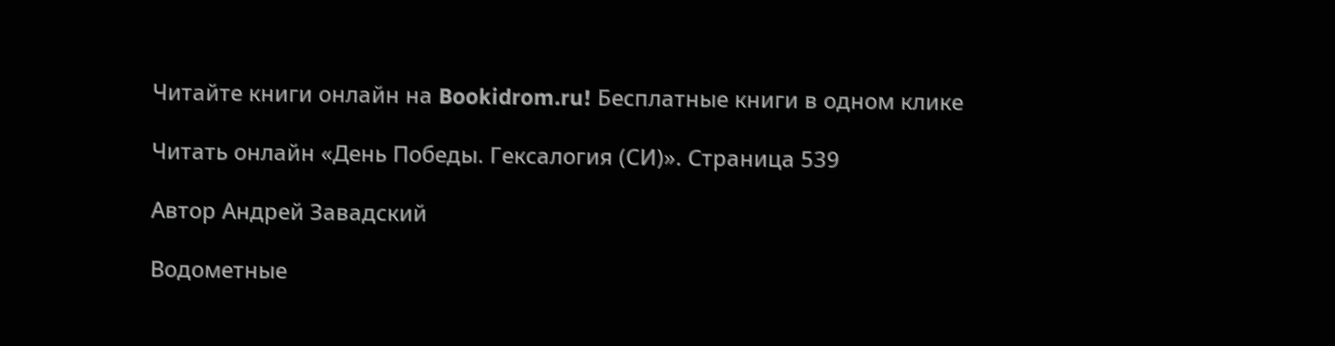Читайте книги онлайн на Bookidrom.ru! Бесплатные книги в одном клике

Читать онлайн «День Победы. Гексалогия (СИ)». Страница 539

Автор Андрей Завадский

Водометные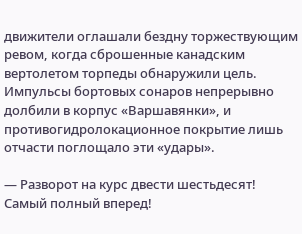движители оглашали бездну торжествующим ревом, когда сброшенные канадским вертолетом торпеды обнаружили цель. Импульсы бортовых сонаров непрерывно долбили в корпус «Варшавянки», и противогидролокационное покрытие лишь отчасти поглощало эти «удары».

— Разворот на курс двести шестьдесят! Самый полный вперед!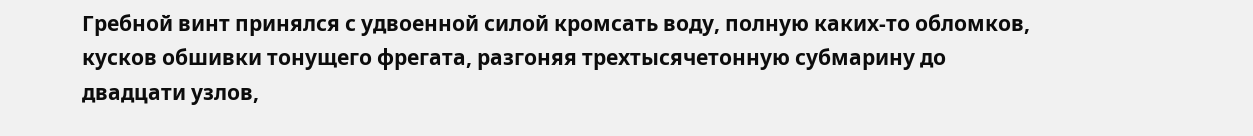Гребной винт принялся с удвоенной силой кромсать воду, полную каких-то обломков, кусков обшивки тонущего фрегата, разгоняя трехтысячетонную субмарину до двадцати узлов,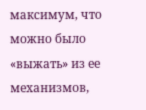максимум, что можно было «выжать» из ее механизмов,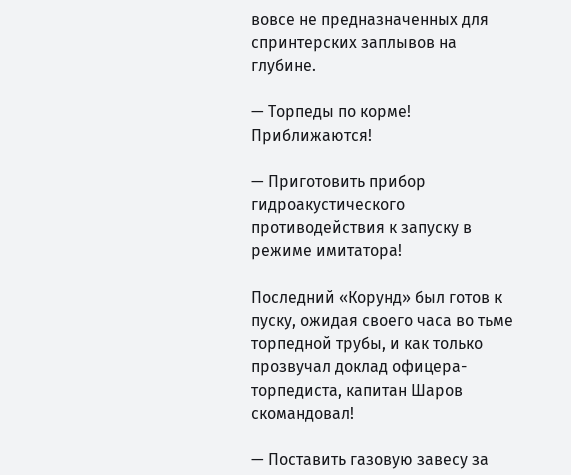вовсе не предназначенных для спринтерских заплывов на глубине.

— Торпеды по корме! Приближаются!

— Приготовить прибор гидроакустического противодействия к запуску в режиме имитатора!

Последний «Корунд» был готов к пуску, ожидая своего часа во тьме торпедной трубы, и как только прозвучал доклад офицера-торпедиста, капитан Шаров скомандовал!

— Поставить газовую завесу за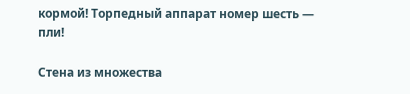кормой! Торпедный аппарат номер шесть — пли!

Стена из множества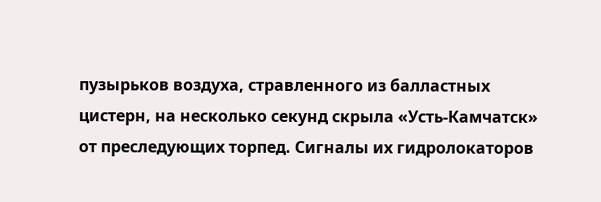пузырьков воздуха, стравленного из балластных цистерн, на несколько секунд скрыла «Усть-Камчатск» от преследующих торпед. Сигналы их гидролокаторов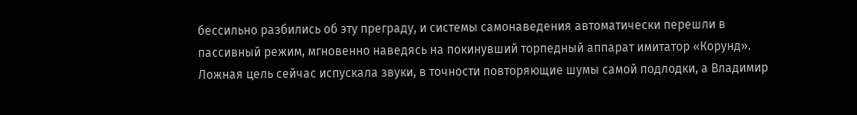бессильно разбились об эту преграду, и системы самонаведения автоматически перешли в пассивный режим, мгновенно наведясь на покинувший торпедный аппарат имитатор «Корунд». Ложная цель сейчас испускала звуки, в точности повторяющие шумы самой подлодки, а Владимир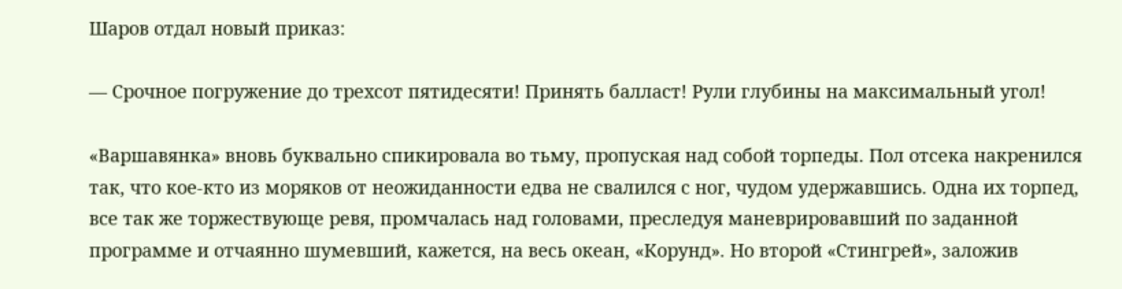Шаров отдал новый приказ:

— Срочное погружение до трехсот пятидесяти! Принять балласт! Рули глубины на максимальный угол!

«Варшавянка» вновь буквально спикировала во тьму, пропуская над собой торпеды. Пол отсека накренился так, что кое-кто из моряков от неожиданности едва не свалился с ног, чудом удержавшись. Одна их торпед, все так же торжествующе ревя, промчалась над головами, преследуя маневрировавший по заданной программе и отчаянно шумевший, кажется, на весь океан, «Корунд». Но второй «Стингрей», заложив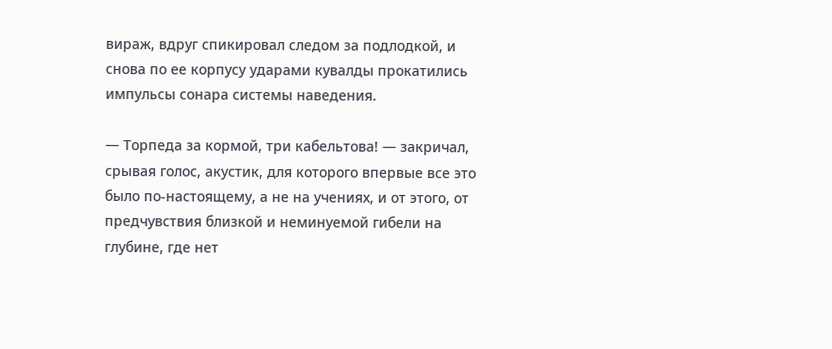вираж, вдруг спикировал следом за подлодкой, и снова по ее корпусу ударами кувалды прокатились импульсы сонара системы наведения.

— Торпеда за кормой, три кабельтова! — закричал, срывая голос, акустик, для которого впервые все это было по-настоящему, а не на учениях, и от этого, от предчувствия близкой и неминуемой гибели на глубине, где нет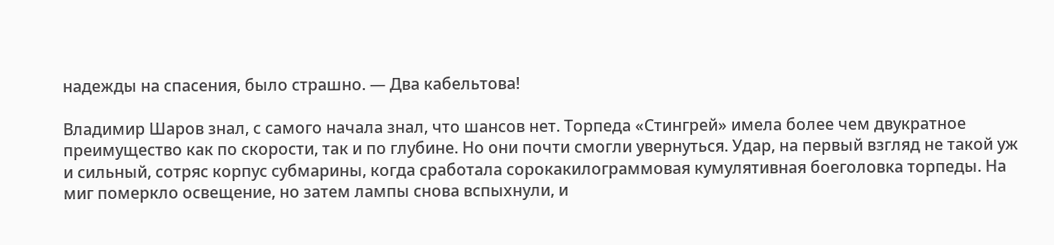надежды на спасения, было страшно. — Два кабельтова!

Владимир Шаров знал, с самого начала знал, что шансов нет. Торпеда «Стингрей» имела более чем двукратное преимущество как по скорости, так и по глубине. Но они почти смогли увернуться. Удар, на первый взгляд не такой уж и сильный, сотряс корпус субмарины, когда сработала сорокакилограммовая кумулятивная боеголовка торпеды. На миг померкло освещение, но затем лампы снова вспыхнули, и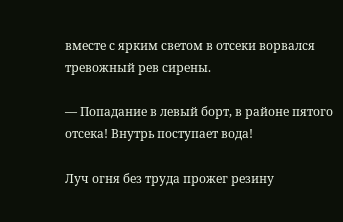вместе с ярким светом в отсеки ворвался тревожный рев сирены.

— Попадание в левый борт, в районе пятого отсека! Внутрь поступает вода!

Луч огня без труда прожег резину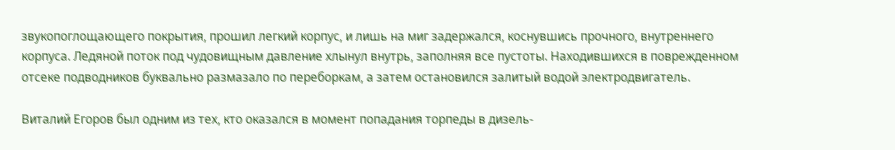звукопоглощающего покрытия, прошил легкий корпус, и лишь на миг задержался, коснувшись прочного, внутреннего корпуса. Ледяной поток под чудовищным давление хлынул внутрь, заполняя все пустоты. Находившихся в поврежденном отсеке подводников буквально размазало по переборкам, а затем остановился залитый водой электродвигатель.

Виталий Егоров был одним из тех, кто оказался в момент попадания торпеды в дизель-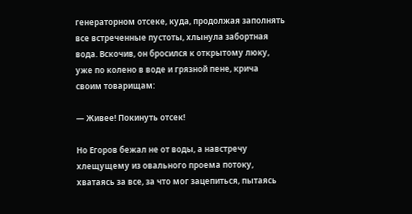генераторном отсеке, куда, продолжая заполнять все встреченные пустоты, хлынула забортная вода. Вскочив, он бросился к открытому люку, уже по колено в воде и грязной пене, крича своим товарищам:

— Живее! Покинуть отсек!

Но Егоров бежал не от воды, а навстречу хлещущему из овального проема потоку, хватаясь за все, за что мог зацепиться, пытаясь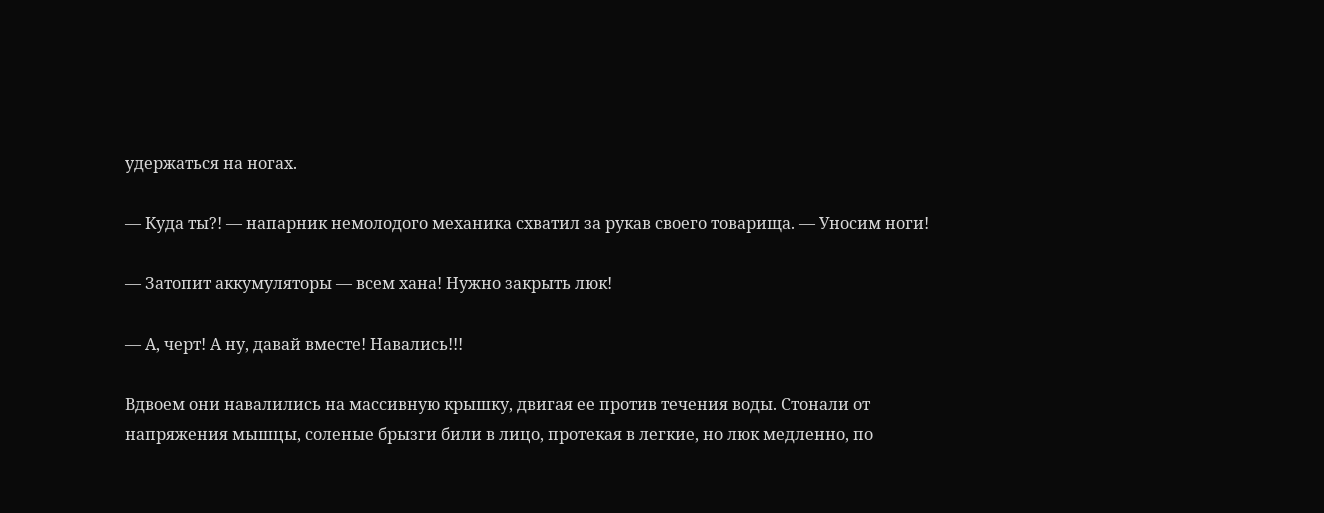удержаться на ногах.

— Куда ты?! — напарник немолодого механика схватил за рукав своего товарища. — Уносим ноги!

— Затопит аккумуляторы — всем хана! Нужно закрыть люк!

— А, черт! А ну, давай вместе! Навались!!!

Вдвоем они навалились на массивную крышку, двигая ее против течения воды. Стонали от напряжения мышцы, соленые брызги били в лицо, протекая в легкие, но люк медленно, по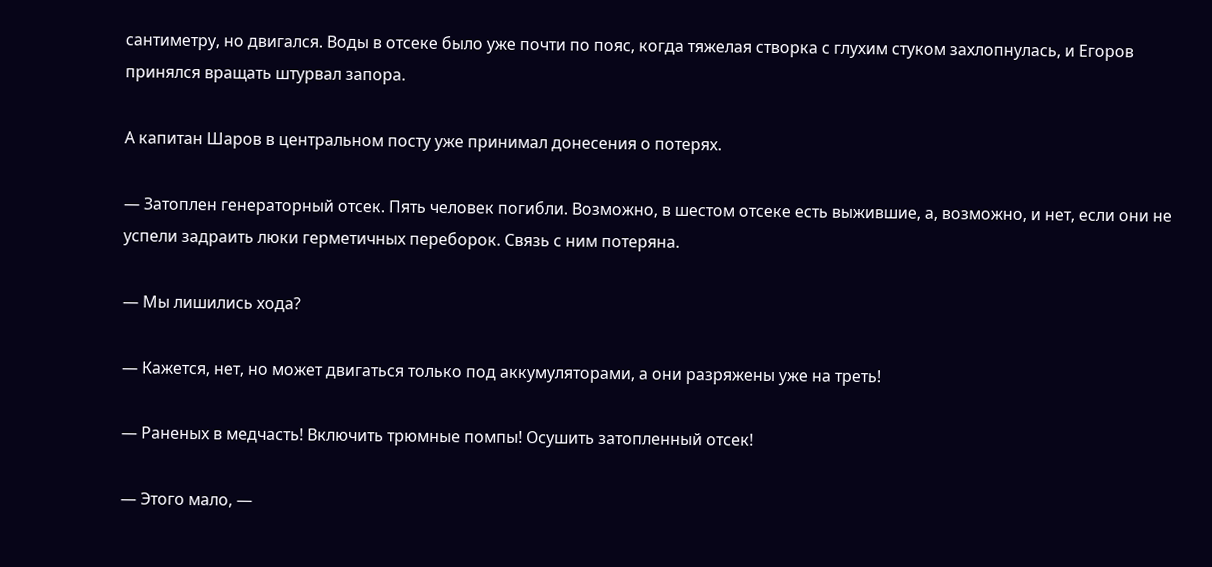сантиметру, но двигался. Воды в отсеке было уже почти по пояс, когда тяжелая створка с глухим стуком захлопнулась, и Егоров принялся вращать штурвал запора.

А капитан Шаров в центральном посту уже принимал донесения о потерях.

— Затоплен генераторный отсек. Пять человек погибли. Возможно, в шестом отсеке есть выжившие, а, возможно, и нет, если они не успели задраить люки герметичных переборок. Связь с ним потеряна.

— Мы лишились хода?

— Кажется, нет, но может двигаться только под аккумуляторами, а они разряжены уже на треть!

— Раненых в медчасть! Включить трюмные помпы! Осушить затопленный отсек!

— Этого мало, —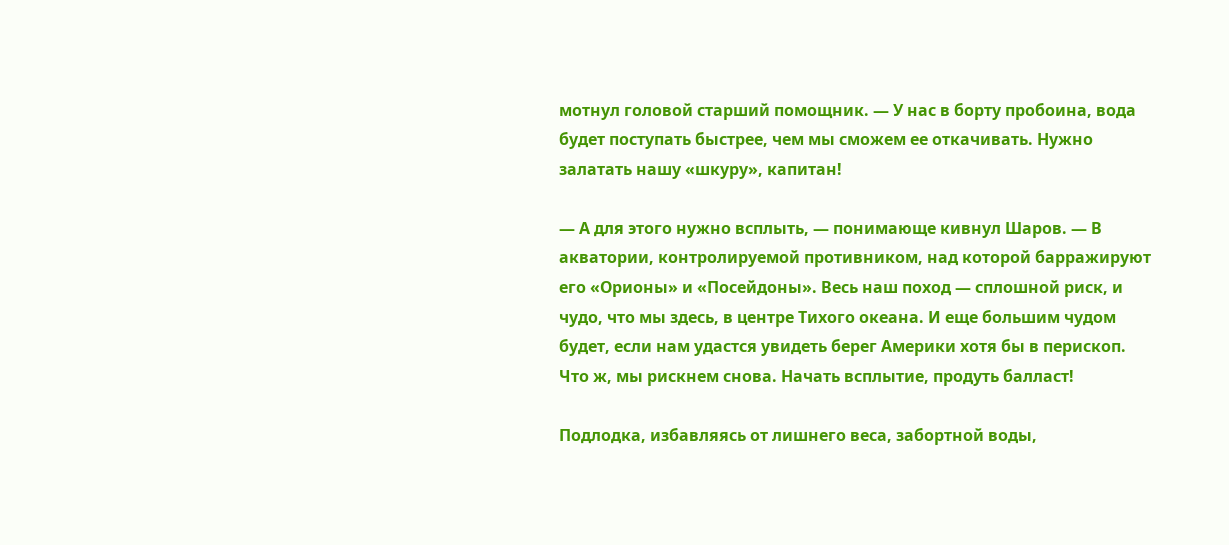мотнул головой старший помощник. — У нас в борту пробоина, вода будет поступать быстрее, чем мы сможем ее откачивать. Нужно залатать нашу «шкуру», капитан!

— А для этого нужно всплыть, — понимающе кивнул Шаров. — В акватории, контролируемой противником, над которой барражируют его «Орионы» и «Посейдоны». Весь наш поход — сплошной риск, и чудо, что мы здесь, в центре Тихого океана. И еще большим чудом будет, если нам удастся увидеть берег Америки хотя бы в перископ. Что ж, мы рискнем снова. Начать всплытие, продуть балласт!

Подлодка, избавляясь от лишнего веса, забортной воды,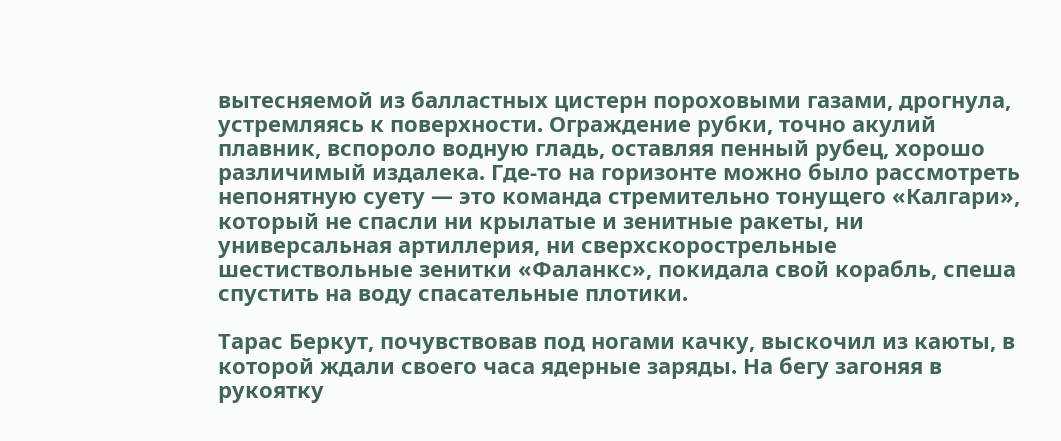вытесняемой из балластных цистерн пороховыми газами, дрогнула, устремляясь к поверхности. Ограждение рубки, точно акулий плавник, вспороло водную гладь, оставляя пенный рубец, хорошо различимый издалека. Где-то на горизонте можно было рассмотреть непонятную суету — это команда стремительно тонущего «Калгари», который не спасли ни крылатые и зенитные ракеты, ни универсальная артиллерия, ни сверхскорострельные шестиствольные зенитки «Фаланкс», покидала свой корабль, спеша спустить на воду спасательные плотики.

Тарас Беркут, почувствовав под ногами качку, выскочил из каюты, в которой ждали своего часа ядерные заряды. На бегу загоняя в рукоятку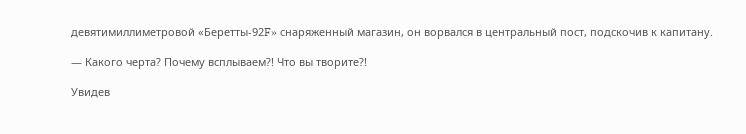девятимиллиметровой «Беретты-92F» снаряженный магазин, он ворвался в центральный пост, подскочив к капитану.

— Какого черта? Почему всплываем?! Что вы творите?!

Увидев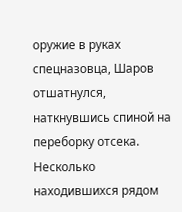оружие в руках спецназовца, Шаров отшатнулся, наткнувшись спиной на переборку отсека. Несколько находившихся рядом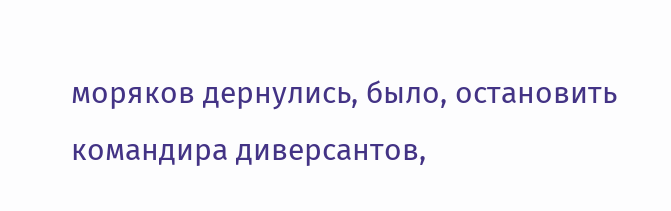моряков дернулись, было, остановить командира диверсантов,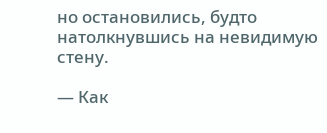но остановились, будто натолкнувшись на невидимую стену.

— Как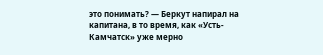это понимать? — Беркут напирал на капитана, в то время, как «Усть-Камчатск» уже мерно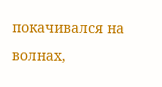покачивался на волнах,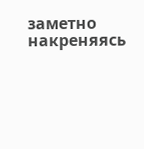заметно накреняясь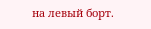на левый борт.